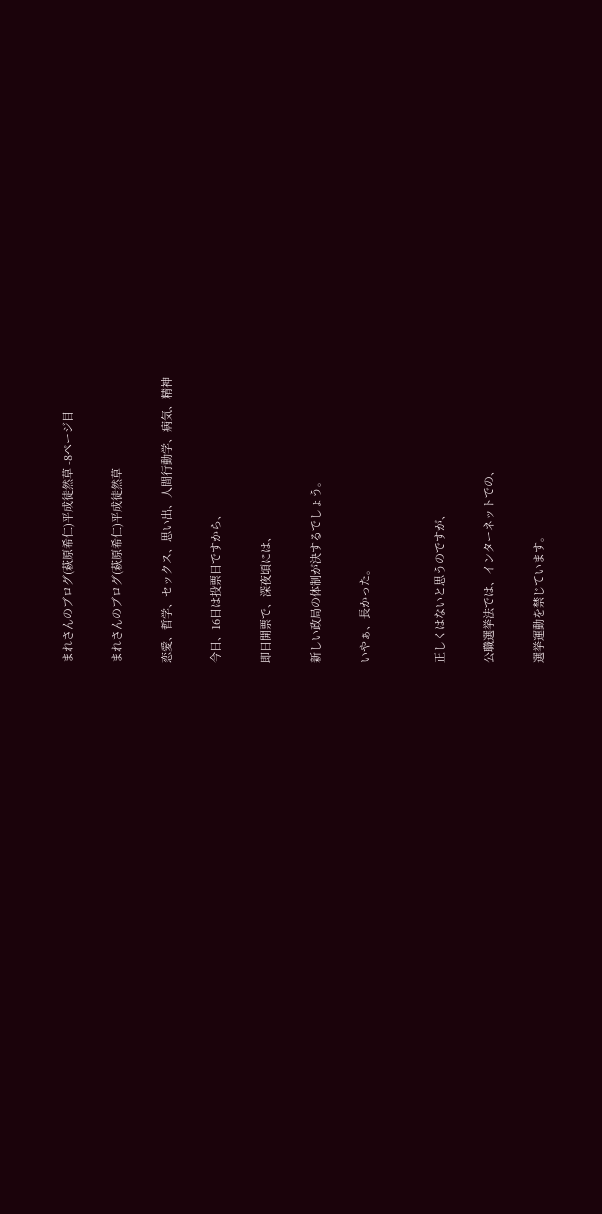まれさんのブログ(萩原希仁)平成徒然草 -8ページ目

まれさんのブログ(萩原希仁)平成徒然草

恋愛、哲学、セックス、思い出、人間行動学、病気、精神

今日、16日は投票日ですから、

即日開票で、深夜頃には、

新しい政局の体制が決するでしょう。

いやぁ、長かった。


正しくはないと思うのですが、

公職選挙法では、インターネットでの、

選挙運動を禁じています。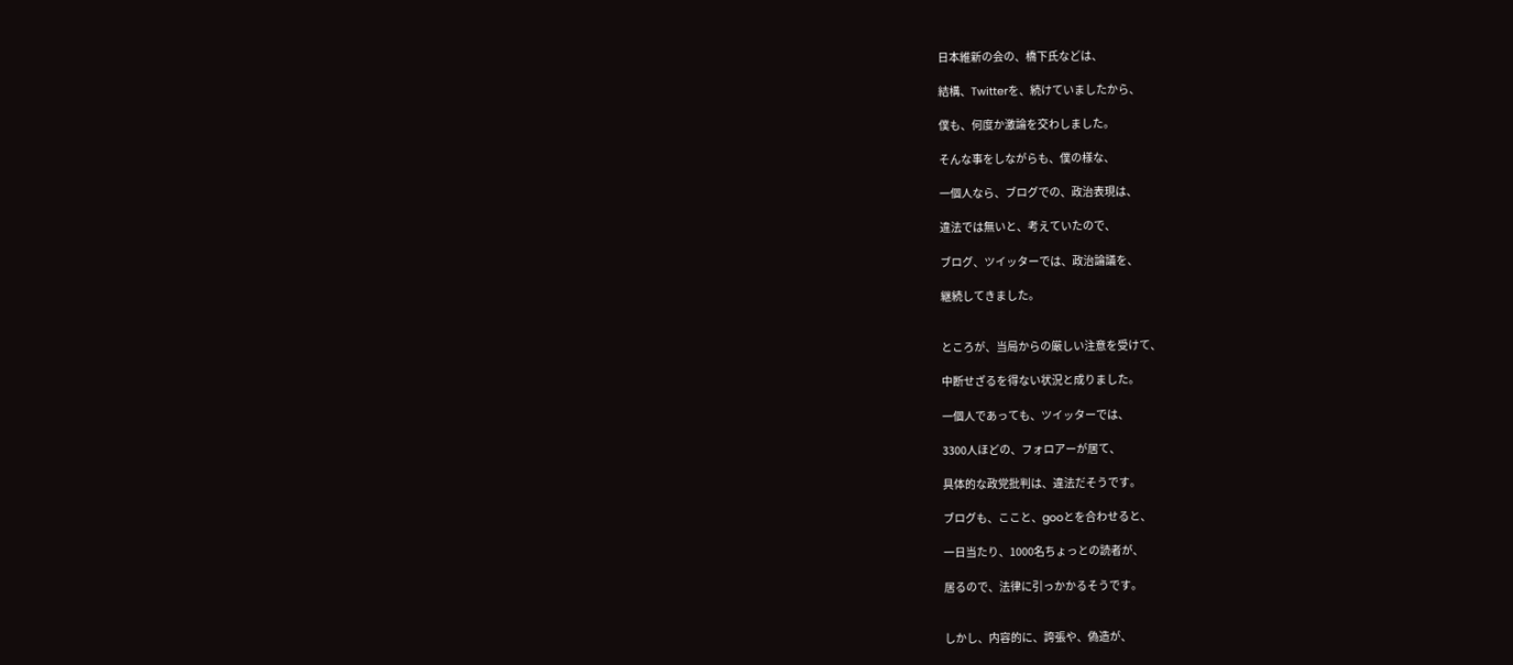日本維新の会の、橋下氏などは、

結構、Twitterを、続けていましたから、

僕も、何度か激論を交わしました。

そんな事をしながらも、僕の様な、

一個人なら、ブログでの、政治表現は、

違法では無いと、考えていたので、

ブログ、ツイッターでは、政治論議を、

継続してきました。


ところが、当局からの厳しい注意を受けて、

中断せざるを得ない状況と成りました。

一個人であっても、ツイッターでは、

3300人ほどの、フォロアーが居て、

具体的な政党批判は、違法だそうです。

ブログも、ここと、gooとを合わせると、

一日当たり、1000名ちょっとの読者が、

居るので、法律に引っかかるそうです。


しかし、内容的に、誇張や、偽造が、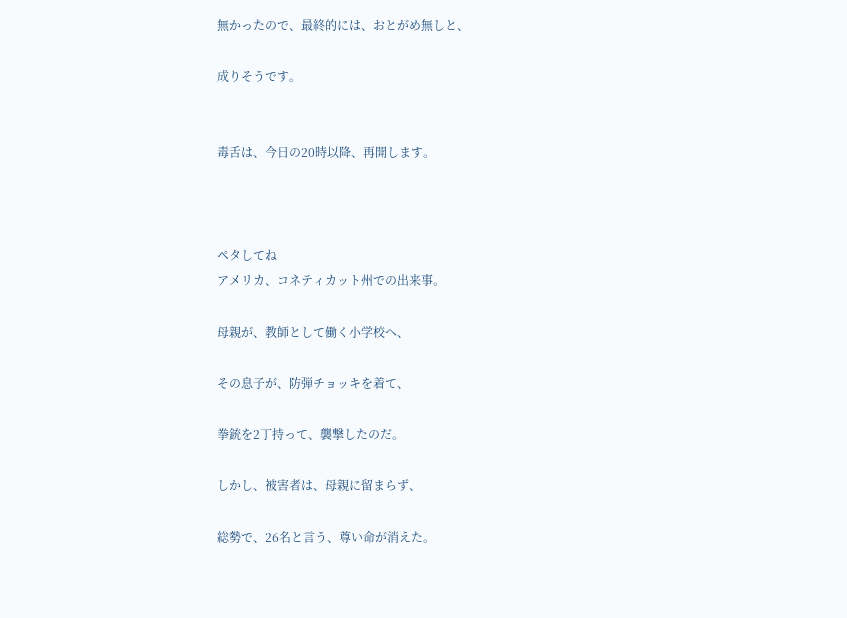無かったので、最終的には、おとがめ無しと、

成りそうです。


毒舌は、今日の20時以降、再開します。



ペタしてね
アメリカ、コネティカット州での出来事。

母親が、教師として働く小学校へ、

その息子が、防弾チョッキを着て、

拳銃を2丁持って、襲撃したのだ。

しかし、被害者は、母親に留まらず、

総勢で、26名と言う、尊い命が消えた。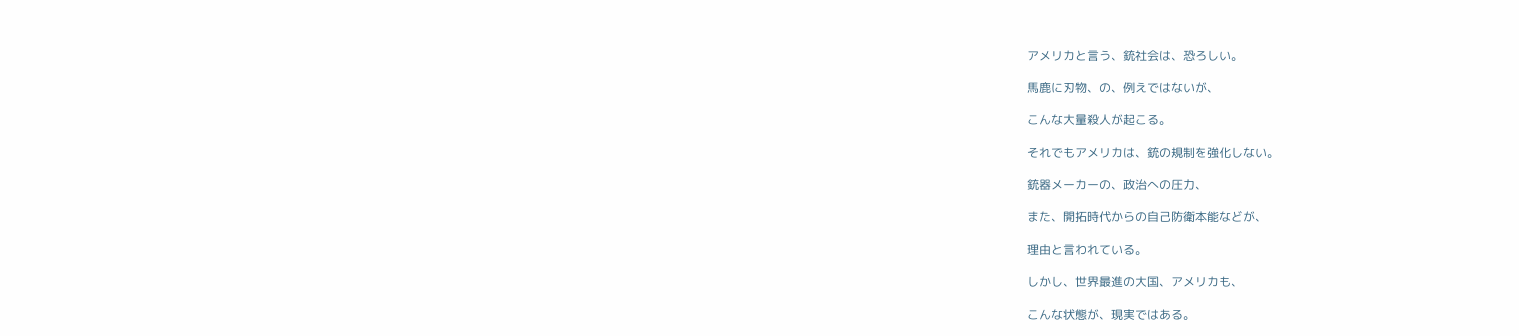アメリカと言う、銃社会は、恐ろしい。

馬鹿に刃物、の、例えではないが、

こんな大量殺人が起こる。

それでもアメリカは、銃の規制を強化しない。

銃器メーカーの、政治への圧力、

また、開拓時代からの自己防衛本能などが、

理由と言われている。

しかし、世界最進の大国、アメリカも、

こんな状態が、現実ではある。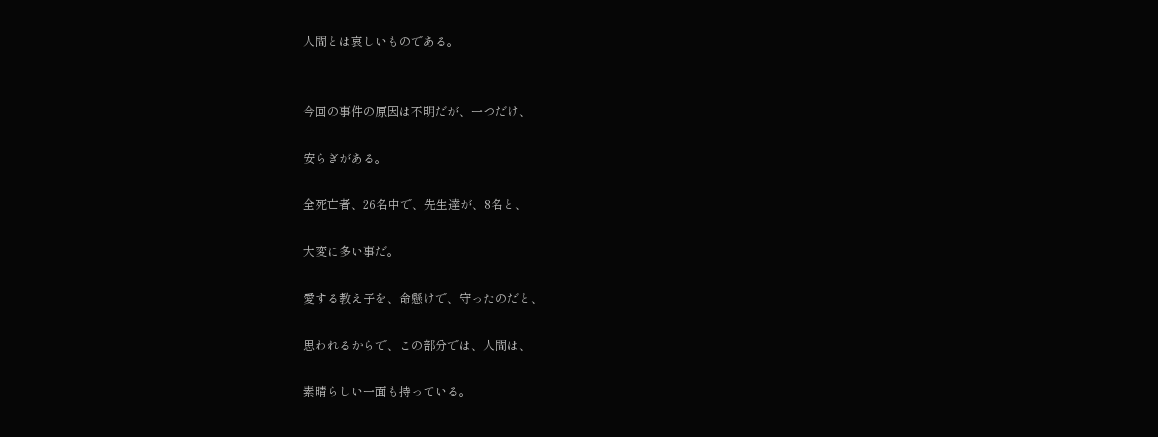人間とは哀しいものである。


今回の事件の原因は不明だが、一つだけ、

安らぎがある。

全死亡者、26名中で、先生達が、8名と、

大変に多い事だ。

愛する教え子を、命懸けで、守ったのだと、

思われるからで、この部分では、人間は、

素晴らしい一面も持っている。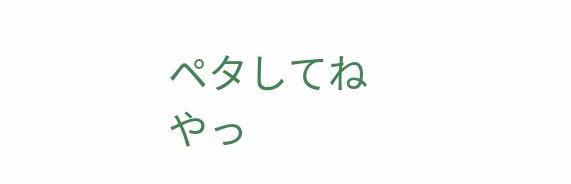ペタしてね
やっ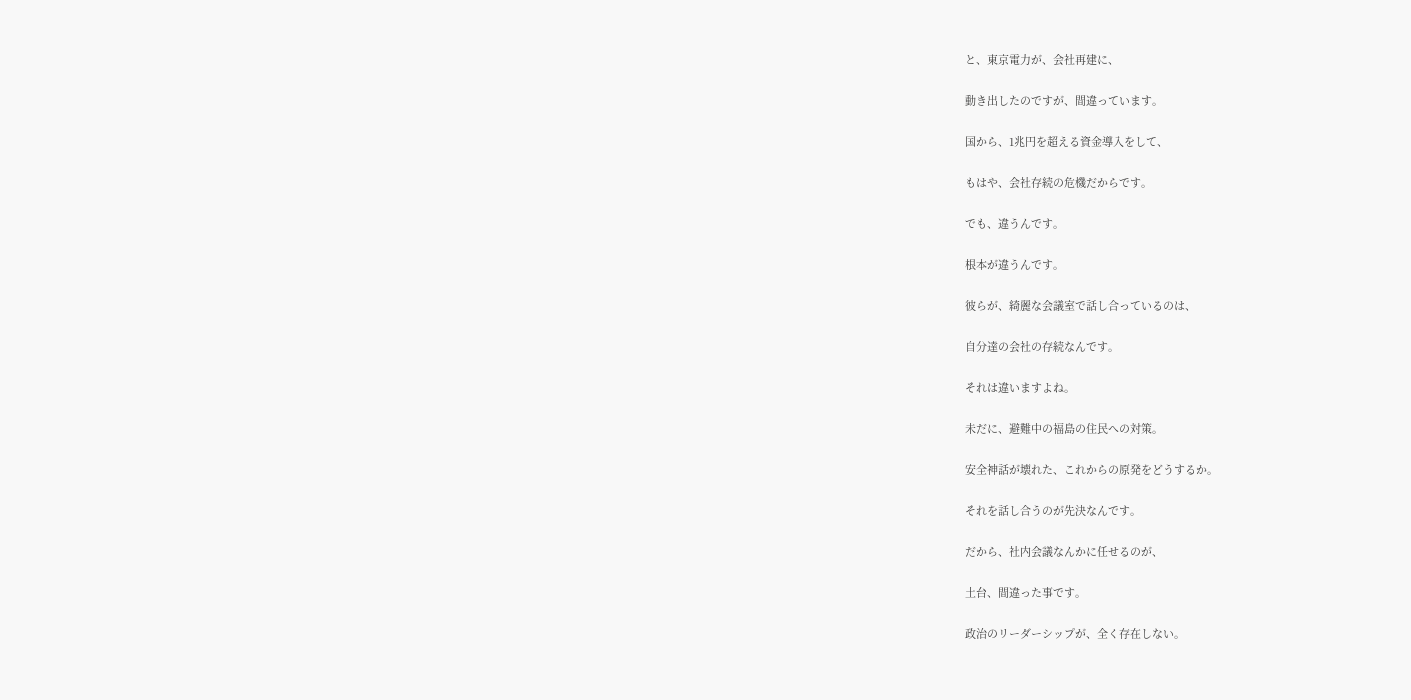と、東京電力が、会社再建に、

動き出したのですが、間違っています。

国から、1兆円を超える資金導入をして、

もはや、会社存続の危機だからです。

でも、違うんです。

根本が違うんです。

彼らが、綺麗な会議室で話し合っているのは、

自分達の会社の存続なんです。

それは違いますよね。

未だに、避難中の福島の住民への対策。

安全神話が壊れた、これからの原発をどうするか。

それを話し合うのが先決なんです。

だから、社内会議なんかに任せるのが、

土台、間違った事です。

政治のリーダーシップが、全く存在しない。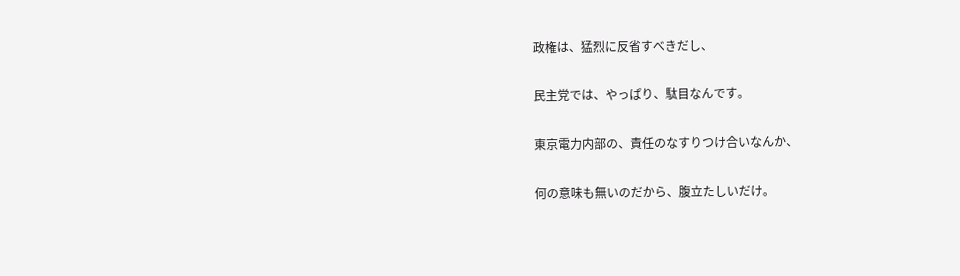政権は、猛烈に反省すべきだし、

民主党では、やっぱり、駄目なんです。

東京電力内部の、責任のなすりつけ合いなんか、

何の意味も無いのだから、腹立たしいだけ。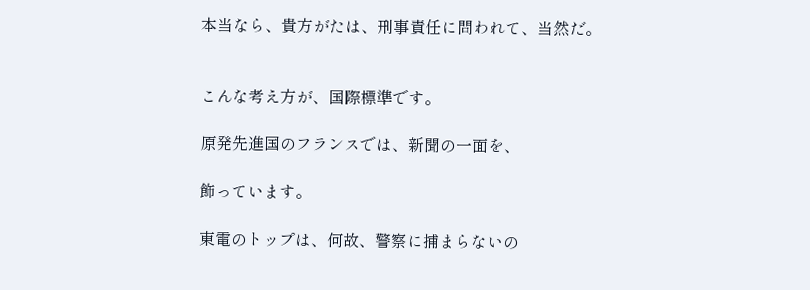本当なら、貴方がたは、刑事責任に問われて、当然だ。


こんな考え方が、国際標準です。

原発先進国のフランスでは、新聞の一面を、

飾っています。

東電のトップは、何故、警察に捕まらないの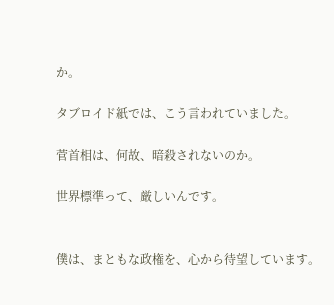か。

タブロイド紙では、こう言われていました。

菅首相は、何故、暗殺されないのか。

世界標準って、厳しいんです。


僕は、まともな政権を、心から待望しています。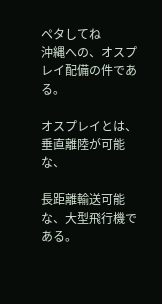ペタしてね
沖縄への、オスプレイ配備の件である。

オスプレイとは、垂直離陸が可能な、

長距離輸送可能な、大型飛行機である。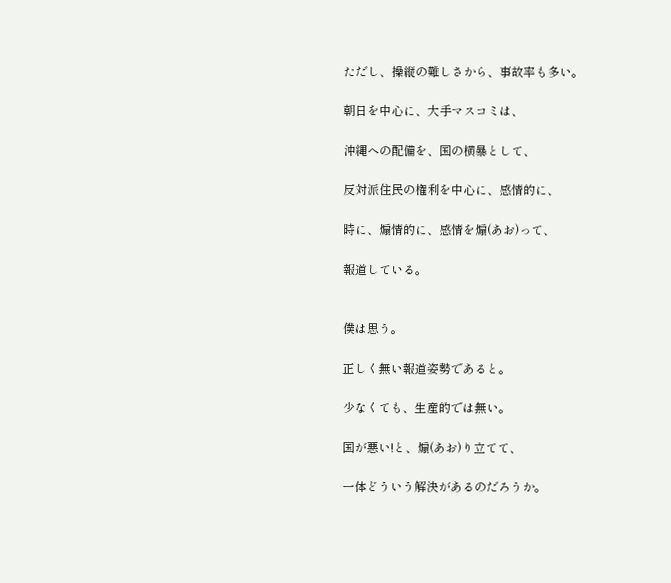ただし、操縦の難しさから、事故率も多い。

朝日を中心に、大手マスコミは、

沖縄への配備を、国の横暴として、

反対派住民の権利を中心に、感情的に、

時に、煽情的に、感情を煽(あお)って、

報道している。


僕は思う。

正しく無い報道姿勢であると。

少なくても、生産的では無い。

国が悪い!と、煽(あお)り立てて、

一体どういう解決があるのだろうか。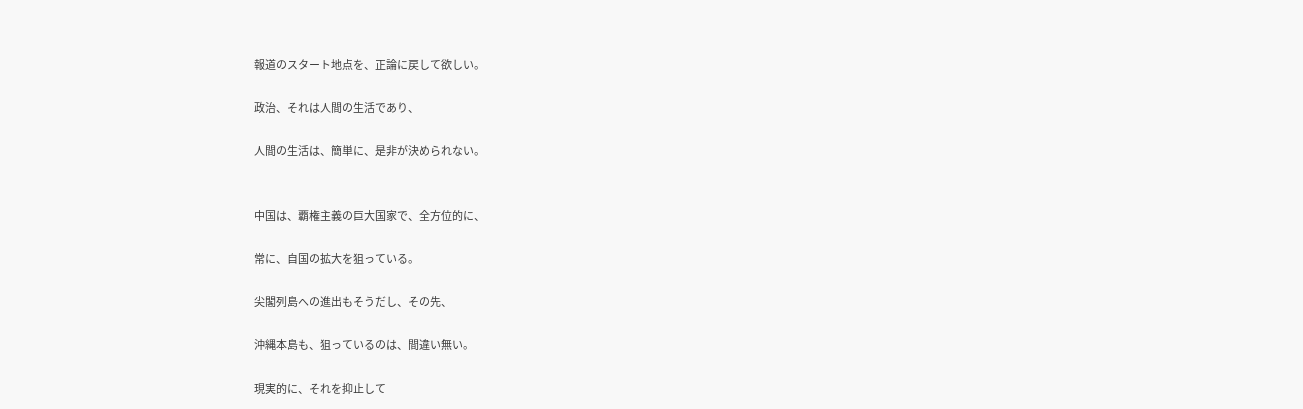報道のスタート地点を、正論に戻して欲しい。

政治、それは人間の生活であり、

人間の生活は、簡単に、是非が決められない。


中国は、覇権主義の巨大国家で、全方位的に、

常に、自国の拡大を狙っている。

尖閣列島への進出もそうだし、その先、

沖縄本島も、狙っているのは、間違い無い。

現実的に、それを抑止して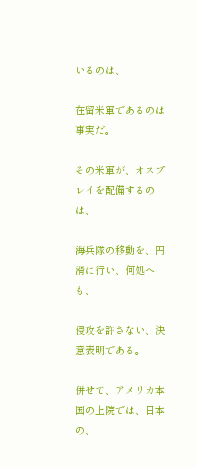いるのは、

在留米軍であるのは事実だ。

その米軍が、オスプレイを配備するのは、

海兵隊の移動を、円滑に行い、何処へも、

侵攻を許さない、決意表明である。

併せて、アメリカ本国の上院では、日本の、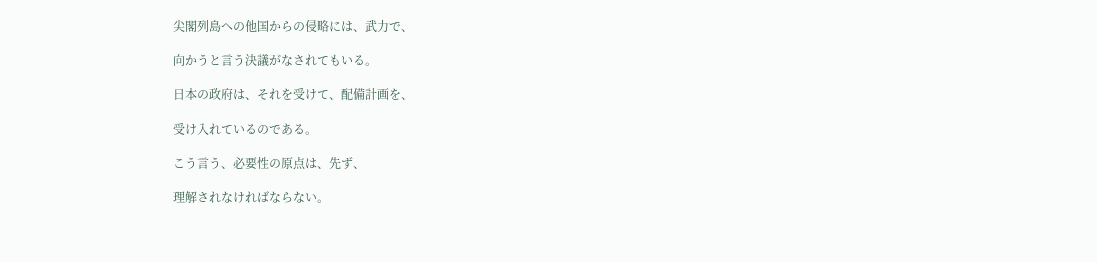尖閣列島への他国からの侵略には、武力で、

向かうと言う決議がなされてもいる。

日本の政府は、それを受けて、配備計画を、

受け入れているのである。

こう言う、必要性の原点は、先ず、

理解されなければならない。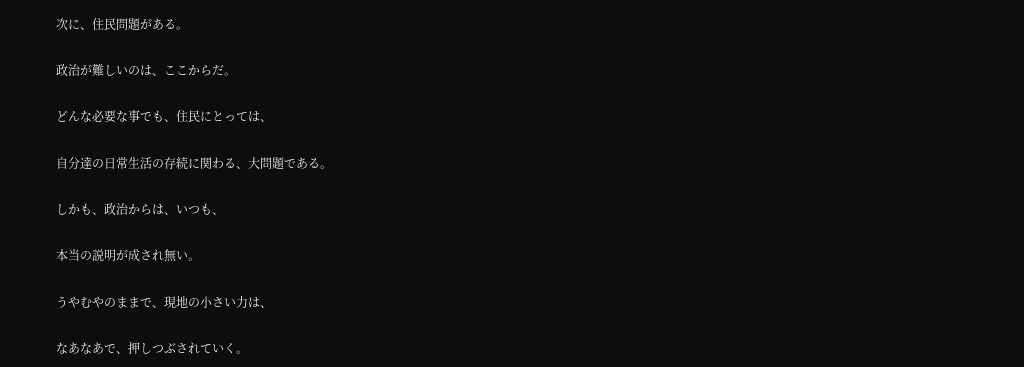次に、住民問題がある。

政治が難しいのは、ここからだ。

どんな必要な事でも、住民にとっては、

自分達の日常生活の存続に関わる、大問題である。

しかも、政治からは、いつも、

本当の説明が成され無い。

うやむやのままで、現地の小さい力は、

なあなあで、押しつぶされていく。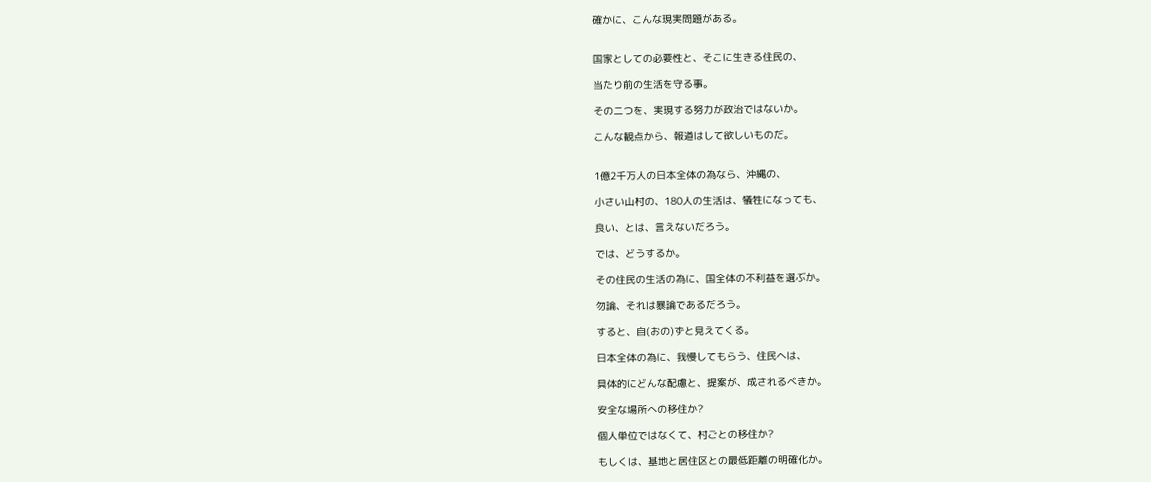確かに、こんな現実問題がある。


国家としての必要性と、そこに生きる住民の、

当たり前の生活を守る事。

その二つを、実現する努力が政治ではないか。

こんな観点から、報道はして欲しいものだ。


1億2千万人の日本全体の為なら、沖縄の、

小さい山村の、180人の生活は、犠牲になっても、

良い、とは、言えないだろう。

では、どうするか。

その住民の生活の為に、国全体の不利益を選ぶか。

勿論、それは暴論であるだろう。

すると、自(おの)ずと見えてくる。

日本全体の為に、我慢してもらう、住民へは、

具体的にどんな配慮と、提案が、成されるべきか。

安全な場所への移住か?

個人単位ではなくて、村ごとの移住か?

もしくは、基地と居住区との最低距離の明確化か。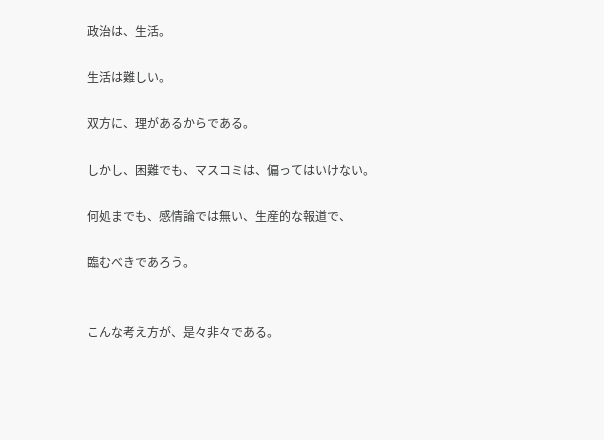政治は、生活。

生活は難しい。

双方に、理があるからである。

しかし、困難でも、マスコミは、偏ってはいけない。

何処までも、感情論では無い、生産的な報道で、

臨むべきであろう。


こんな考え方が、是々非々である。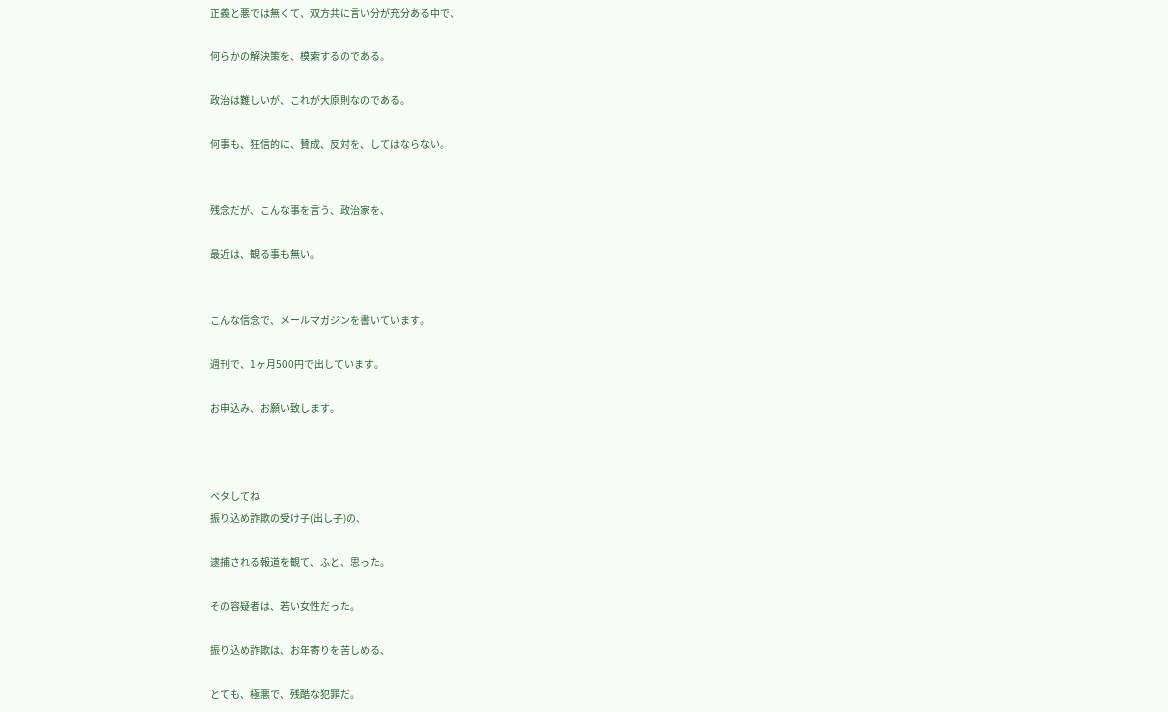正義と悪では無くて、双方共に言い分が充分ある中で、

何らかの解決策を、模索するのである。

政治は難しいが、これが大原則なのである。

何事も、狂信的に、賛成、反対を、してはならない。


残念だが、こんな事を言う、政治家を、

最近は、観る事も無い。


こんな信念で、メールマガジンを書いています。

週刊で、1ヶ月500円で出しています。

お申込み、お願い致します。



ペタしてね
振り込め詐欺の受け子(出し子)の、

逮捕される報道を観て、ふと、思った。

その容疑者は、若い女性だった。

振り込め詐欺は、お年寄りを苦しめる、

とても、極悪で、残酷な犯罪だ。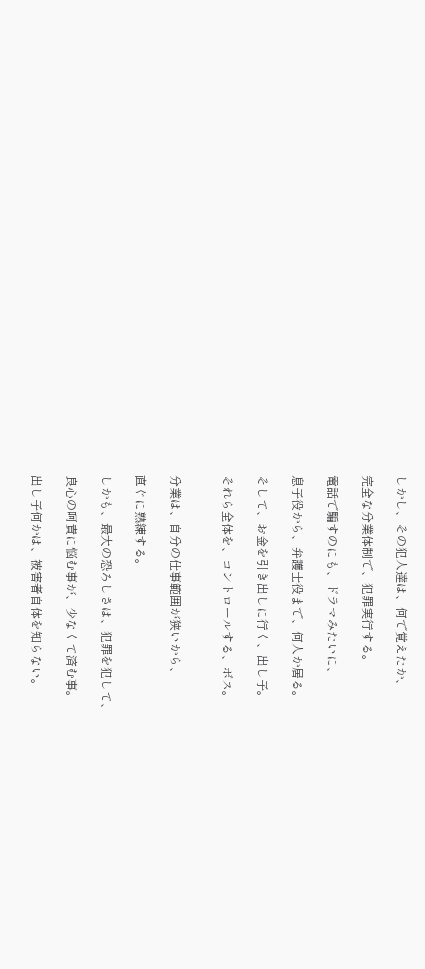しかし、その犯人達は、何で覚えたか、

完全な分業体制で、犯罪実行する。

電話で騙すのにも、ドラマみたいに、

息子役から、弁護士役まで、何人か居る。

そして、お金を引き出しに行く、出し子。

それら全体を、コントロールする、ボス。


分業は、自分の仕事範囲が狭いから、

直ぐに熟練する。

しかも、最大の恐ろしさは、犯罪を犯して、

良心の呵責に悩む事が、少なくて済む事。

出し子何かは、被害者自体を知らない。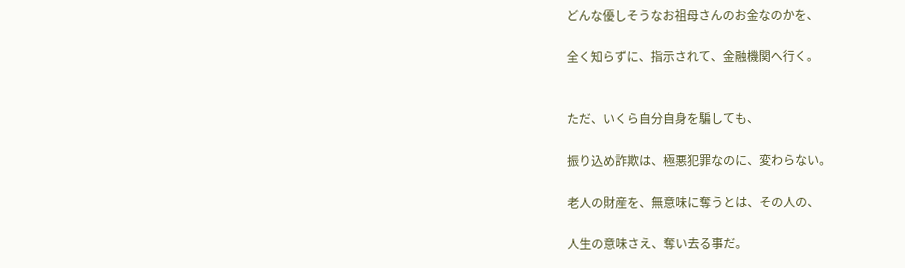どんな優しそうなお祖母さんのお金なのかを、

全く知らずに、指示されて、金融機関へ行く。


ただ、いくら自分自身を騙しても、

振り込め詐欺は、極悪犯罪なのに、変わらない。

老人の財産を、無意味に奪うとは、その人の、

人生の意味さえ、奪い去る事だ。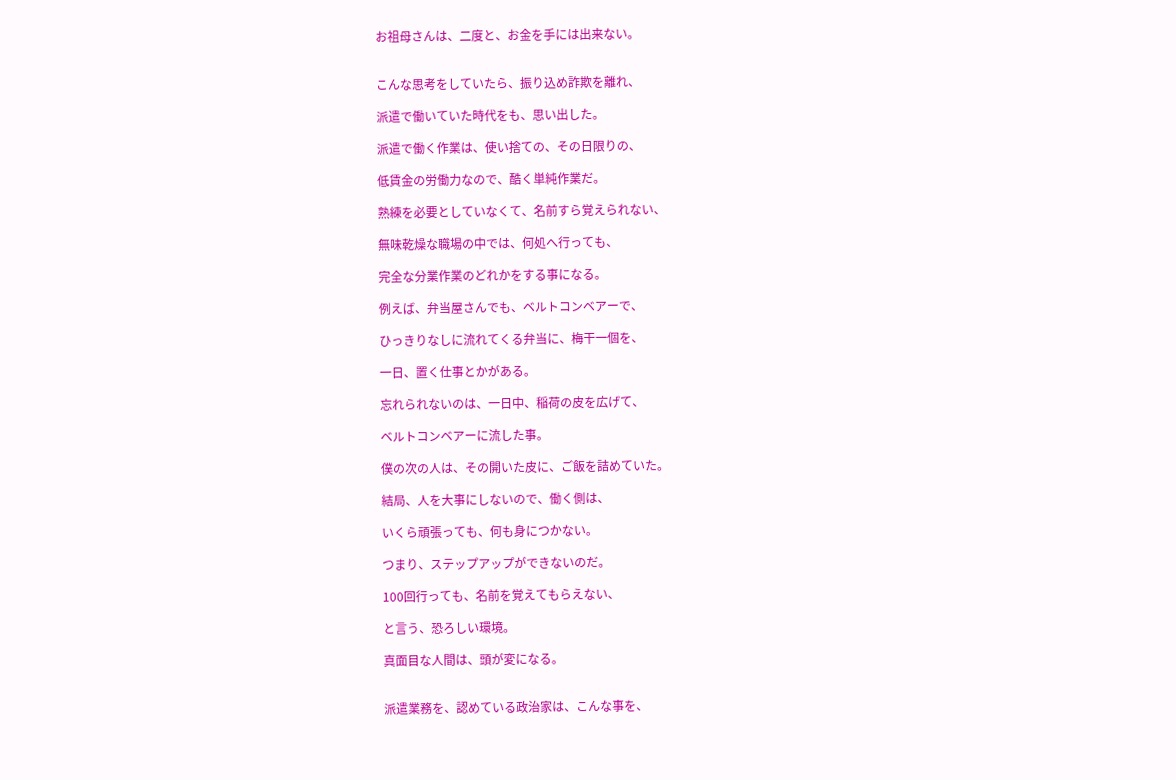お祖母さんは、二度と、お金を手には出来ない。


こんな思考をしていたら、振り込め詐欺を離れ、

派遣で働いていた時代をも、思い出した。

派遣で働く作業は、使い捨ての、その日限りの、

低賃金の労働力なので、酷く単純作業だ。

熟練を必要としていなくて、名前すら覚えられない、

無味乾燥な職場の中では、何処へ行っても、

完全な分業作業のどれかをする事になる。

例えば、弁当屋さんでも、ベルトコンベアーで、

ひっきりなしに流れてくる弁当に、梅干一個を、

一日、置く仕事とかがある。

忘れられないのは、一日中、稲荷の皮を広げて、

ベルトコンベアーに流した事。

僕の次の人は、その開いた皮に、ご飯を詰めていた。

結局、人を大事にしないので、働く側は、

いくら頑張っても、何も身につかない。

つまり、ステップアップができないのだ。

100回行っても、名前を覚えてもらえない、

と言う、恐ろしい環境。

真面目な人間は、頭が変になる。


派遣業務を、認めている政治家は、こんな事を、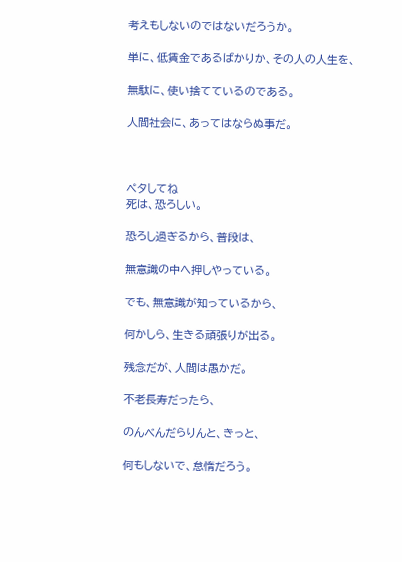考えもしないのではないだろうか。

単に、低賃金であるばかりか、その人の人生を、

無駄に、使い捨てているのである。

人間社会に、あってはならぬ事だ。



ペタしてね
死は、恐ろしい。

恐ろし過ぎるから、普段は、

無意識の中へ押しやっている。

でも、無意識が知っているから、

何かしら、生きる頑張りが出る。

残念だが、人間は愚かだ。

不老長寿だったら、

のんべんだらりんと、きっと、

何もしないで、怠惰だろう。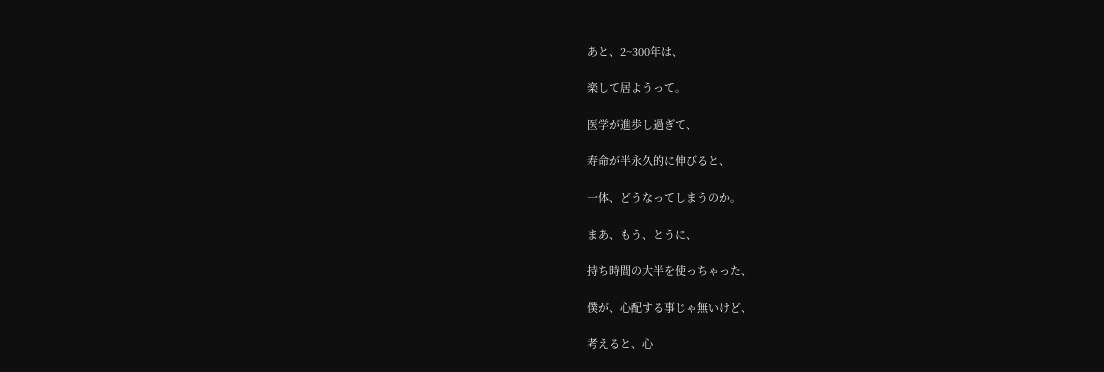あと、2~300年は、

楽して居ようって。

医学が進歩し過ぎて、

寿命が半永久的に伸びると、

一体、どうなってしまうのか。

まあ、もう、とうに、

持ち時間の大半を使っちゃった、

僕が、心配する事じゃ無いけど、

考えると、心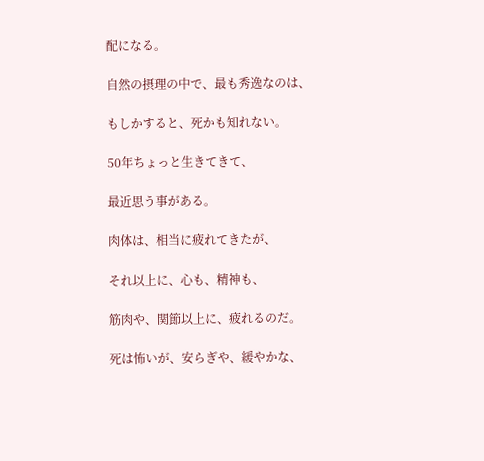配になる。

自然の摂理の中で、最も秀逸なのは、

もしかすると、死かも知れない。

50年ちょっと生きてきて、

最近思う事がある。

肉体は、相当に疲れてきたが、

それ以上に、心も、精神も、

筋肉や、関節以上に、疲れるのだ。

死は怖いが、安らぎや、緩やかな、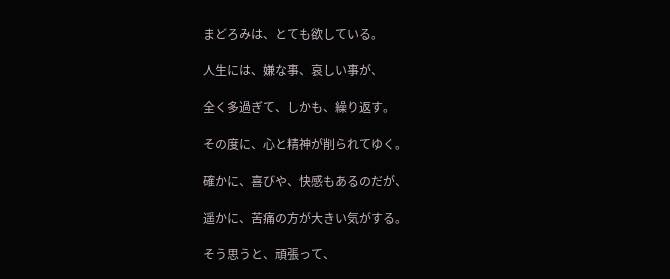まどろみは、とても欲している。

人生には、嫌な事、哀しい事が、

全く多過ぎて、しかも、繰り返す。

その度に、心と精神が削られてゆく。

確かに、喜びや、快感もあるのだが、

遥かに、苦痛の方が大きい気がする。

そう思うと、頑張って、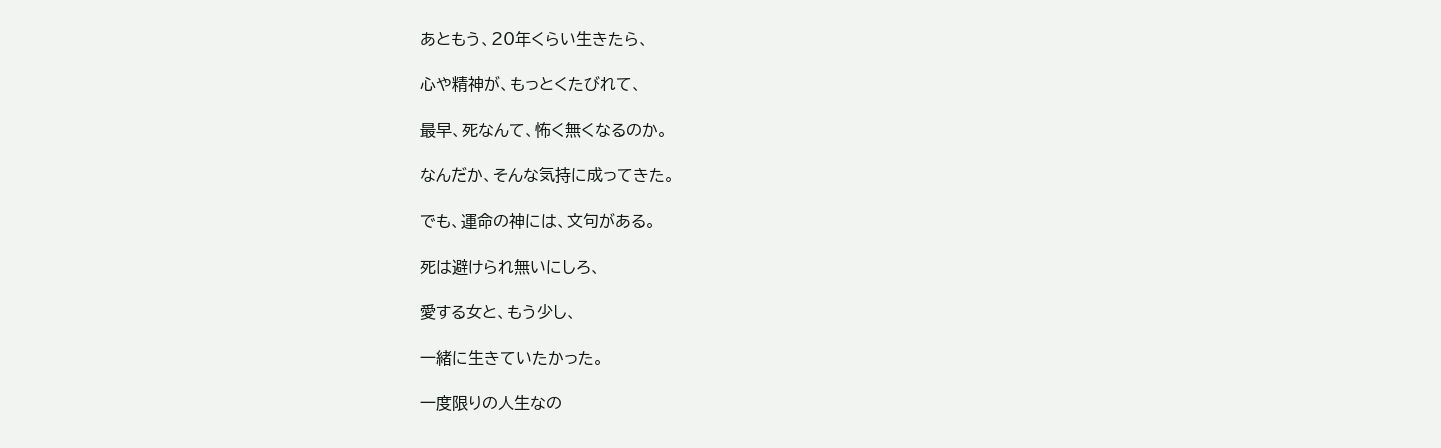あともう、20年くらい生きたら、

心や精神が、もっとくたびれて、

最早、死なんて、怖く無くなるのか。

なんだか、そんな気持に成ってきた。

でも、運命の神には、文句がある。

死は避けられ無いにしろ、

愛する女と、もう少し、

一緒に生きていたかった。

一度限りの人生なの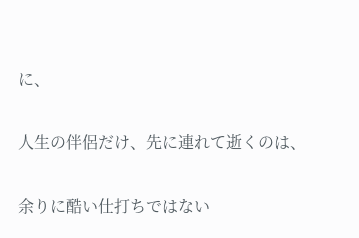に、

人生の伴侶だけ、先に連れて逝くのは、

余りに酷い仕打ちではない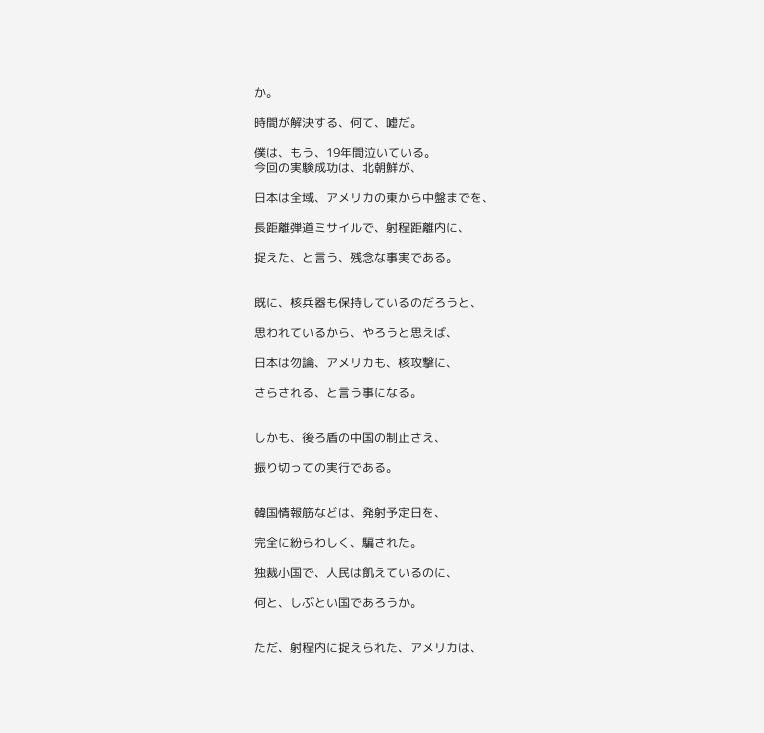か。

時間が解決する、何て、嘘だ。

僕は、もう、19年間泣いている。
今回の実験成功は、北朝鮮が、

日本は全域、アメリカの東から中盤までを、

長距離弾道ミサイルで、射程距離内に、

捉えた、と言う、残念な事実である。


既に、核兵器も保持しているのだろうと、

思われているから、やろうと思えば、

日本は勿論、アメリカも、核攻撃に、

さらされる、と言う事になる。


しかも、後ろ盾の中国の制止さえ、

振り切っての実行である。


韓国情報筋などは、発射予定日を、

完全に紛らわしく、騙された。

独裁小国で、人民は飢えているのに、

何と、しぶとい国であろうか。


ただ、射程内に捉えられた、アメリカは、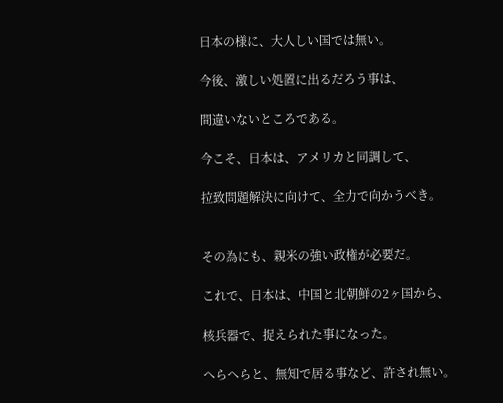日本の様に、大人しい国では無い。

今後、激しい処置に出るだろう事は、

間違いないところである。

今こそ、日本は、アメリカと同調して、

拉致問題解決に向けて、全力で向かうべき。


その為にも、親米の強い政権が必要だ。

これで、日本は、中国と北朝鮮の2ヶ国から、

核兵器で、捉えられた事になった。

へらへらと、無知で居る事など、許され無い。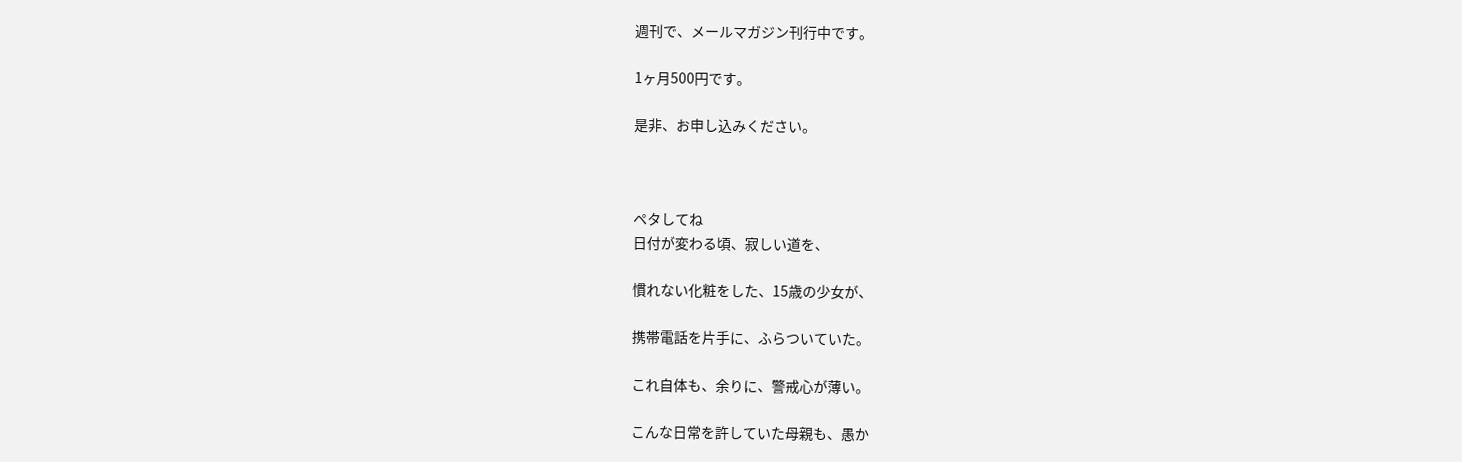週刊で、メールマガジン刊行中です。

1ヶ月500円です。

是非、お申し込みください。



ペタしてね
日付が変わる頃、寂しい道を、

慣れない化粧をした、15歳の少女が、

携帯電話を片手に、ふらついていた。

これ自体も、余りに、警戒心が薄い。

こんな日常を許していた母親も、愚か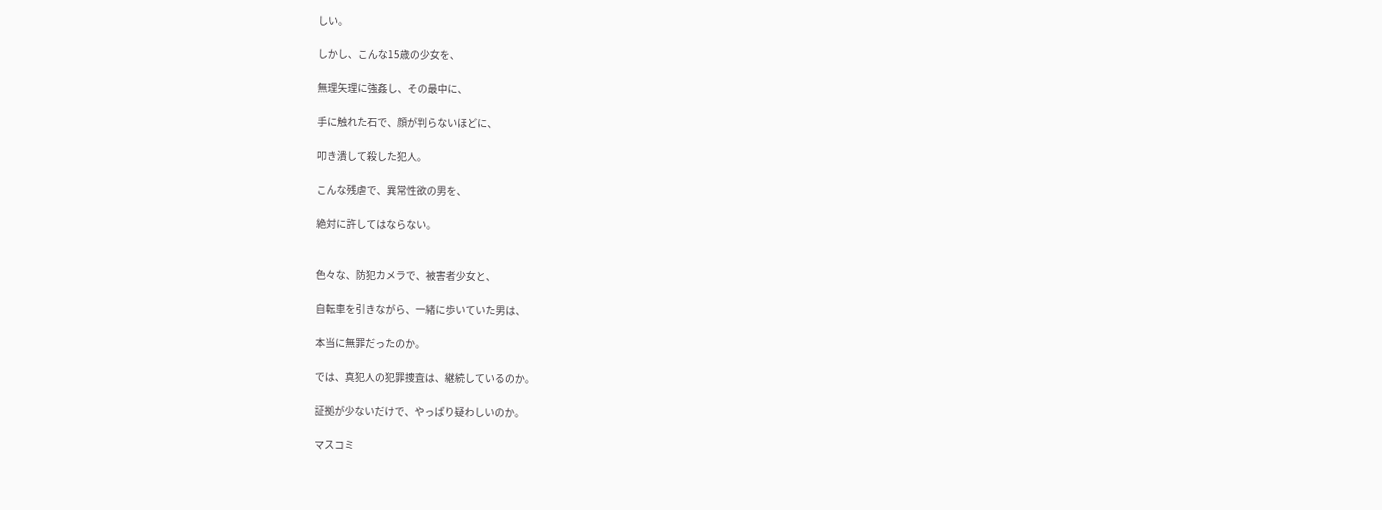しい。

しかし、こんな15歳の少女を、

無理矢理に強姦し、その最中に、

手に触れた石で、顔が判らないほどに、

叩き潰して殺した犯人。

こんな残虐で、異常性欲の男を、

絶対に許してはならない。


色々な、防犯カメラで、被害者少女と、

自転車を引きながら、一緒に歩いていた男は、

本当に無罪だったのか。

では、真犯人の犯罪捜査は、継続しているのか。

証拠が少ないだけで、やっぱり疑わしいのか。

マスコミ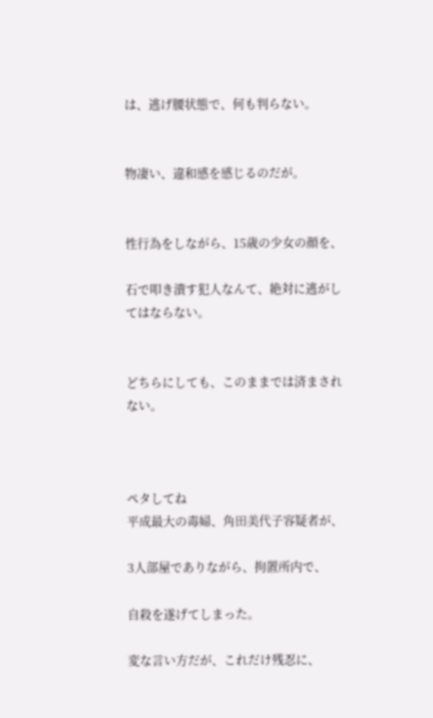は、逃げ腰状態で、何も判らない。


物凄い、違和感を感じるのだが。


性行為をしながら、15歳の少女の顔を、

石で叩き潰す犯人なんて、絶対に逃がしてはならない。


どちらにしても、このままでは済まされない。



ペタしてね
平成最大の毒婦、角田美代子容疑者が、

3人部屋でありながら、拘置所内で、

自殺を遂げてしまった。

変な言い方だが、これだけ残忍に、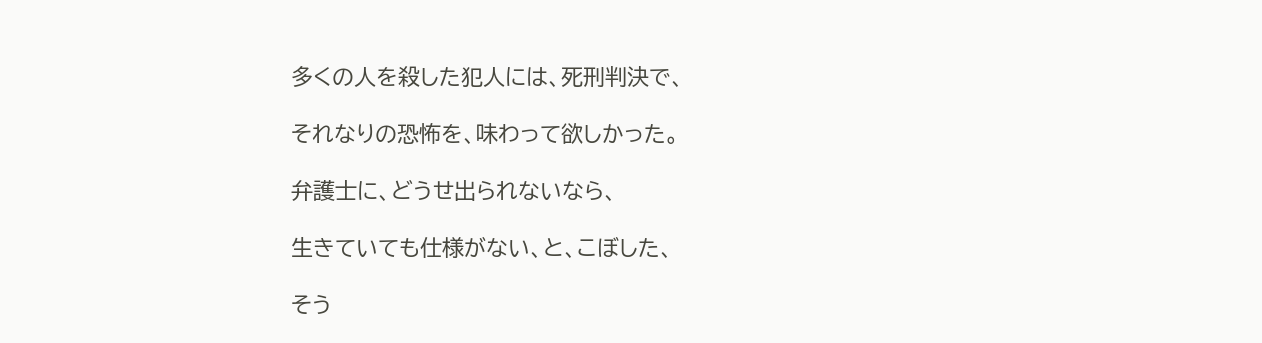多くの人を殺した犯人には、死刑判決で、

それなりの恐怖を、味わって欲しかった。

弁護士に、どうせ出られないなら、

生きていても仕様がない、と、こぼした、

そう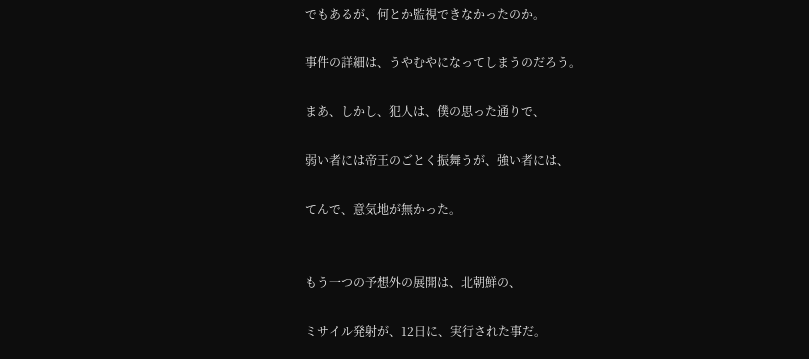でもあるが、何とか監視できなかったのか。

事件の詳細は、うやむやになってしまうのだろう。

まあ、しかし、犯人は、僕の思った通りで、

弱い者には帝王のごとく振舞うが、強い者には、

てんで、意気地が無かった。


もう一つの予想外の展開は、北朝鮮の、

ミサイル発射が、12日に、実行された事だ。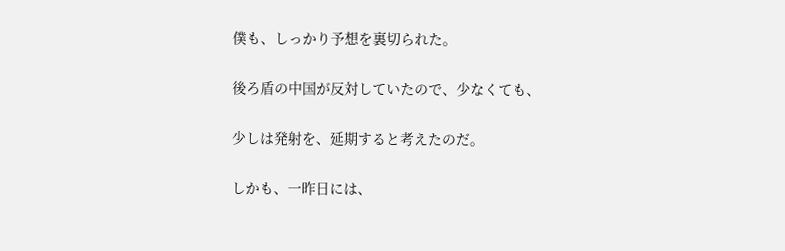僕も、しっかり予想を裏切られた。

後ろ盾の中国が反対していたので、少なくても、

少しは発射を、延期すると考えたのだ。

しかも、一昨日には、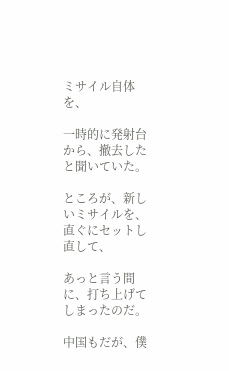ミサイル自体を、

一時的に発射台から、撤去したと聞いていた。

ところが、新しいミサイルを、直ぐにセットし直して、

あっと言う間に、打ち上げてしまったのだ。

中国もだが、僕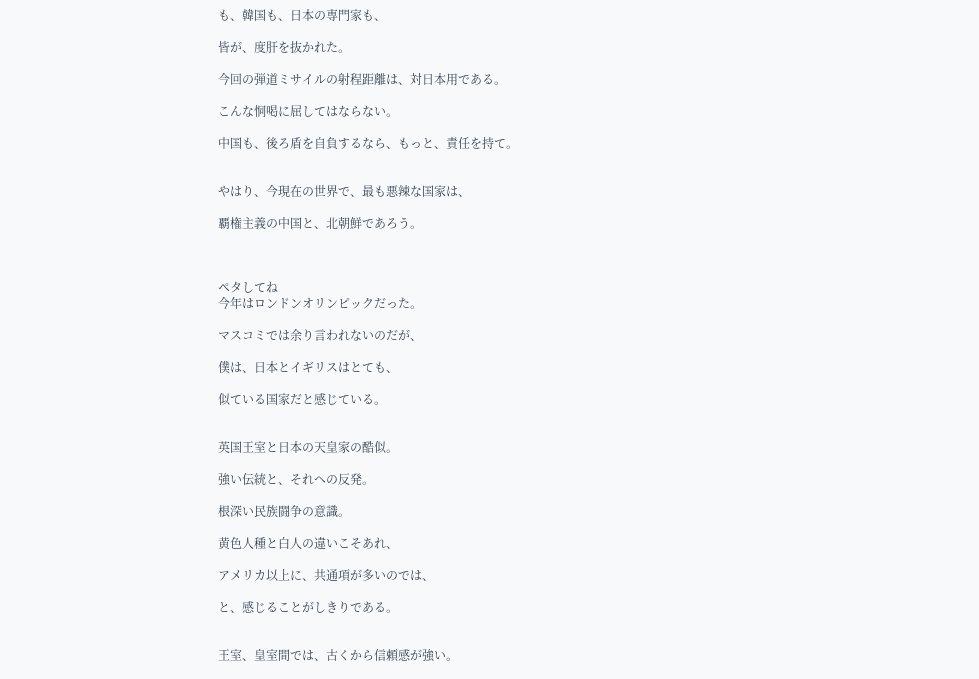も、韓国も、日本の専門家も、

皆が、度肝を抜かれた。

今回の弾道ミサイルの射程距離は、対日本用である。

こんな恫喝に屈してはならない。

中国も、後ろ盾を自負するなら、もっと、責任を持て。


やはり、今現在の世界で、最も悪辣な国家は、

覇権主義の中国と、北朝鮮であろう。



ペタしてね
今年はロンドンオリンピックだった。

マスコミでは余り言われないのだが、

僕は、日本とイギリスはとても、

似ている国家だと感じている。


英国王室と日本の天皇家の酷似。

強い伝統と、それへの反発。

根深い民族闘争の意識。

黄色人種と白人の違いこそあれ、

アメリカ以上に、共通項が多いのでは、

と、感じることがしきりである。


王室、皇室間では、古くから信頼感が強い。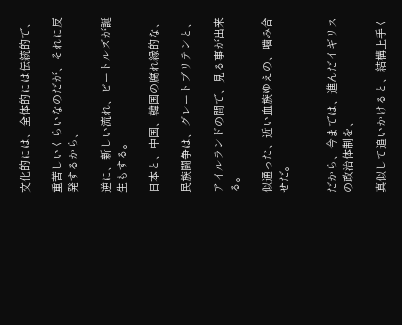文化的には、全体的には伝統的で、

重苦しいくらいなのだが、それに反発するから、

逆に、新しい流れ、ビートルズが誕生もする。

日本と、中国、韓国の腐れ縁的な、

民族闘争は、グレートブリテンと、

アイルランドの間で、見る事が出来る。

似通った、近い血族ゆえの、噛み合せだ。


だから、今までは、進んだイギリスの政治体制を、

真似して追いかけると、結構上手く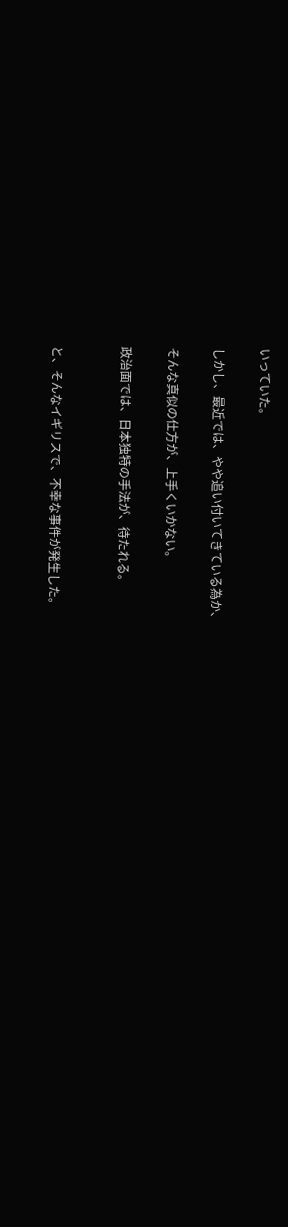いっていた。

しかし、最近では、やや追い付いてきている為か、

そんな真似の仕方が、上手くいかない。

政治面では、日本独特の手法が、待たれる。


と、そんなイギリスで、不幸な事件が発生した。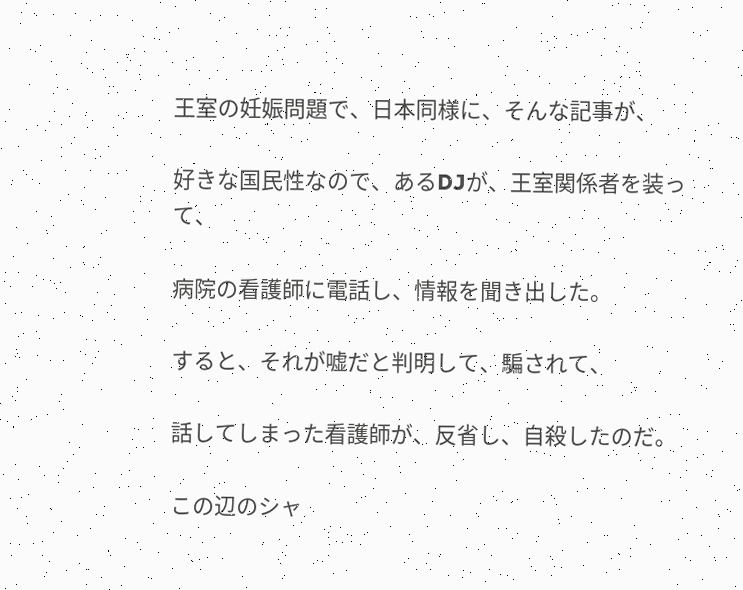王室の妊娠問題で、日本同様に、そんな記事が、

好きな国民性なので、あるDJが、王室関係者を装って、

病院の看護師に電話し、情報を聞き出した。

すると、それが嘘だと判明して、騙されて、

話してしまった看護師が、反省し、自殺したのだ。

この辺のシャ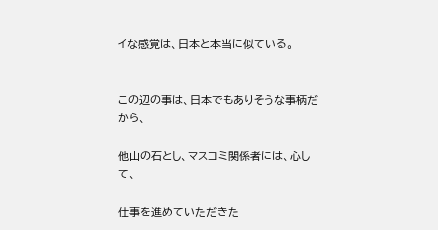イな感覚は、日本と本当に似ている。


この辺の事は、日本でもありそうな事柄だから、

他山の石とし、マスコミ関係者には、心して、

仕事を進めていただきた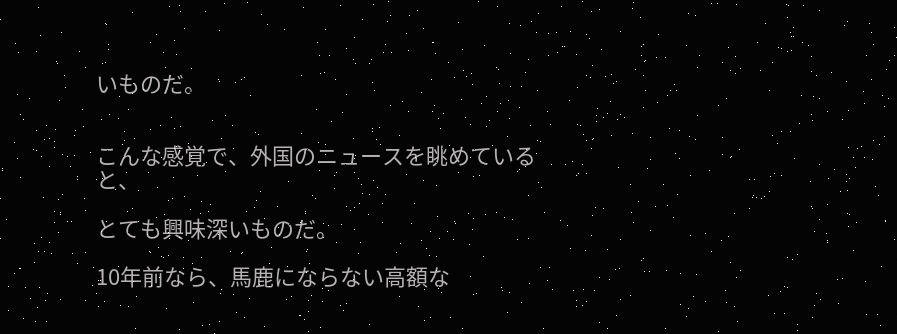いものだ。


こんな感覚で、外国のニュースを眺めていると、

とても興味深いものだ。

10年前なら、馬鹿にならない高額な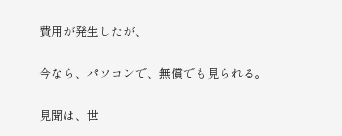費用が発生したが、

今なら、パソコンで、無償でも見られる。

見聞は、世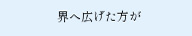界へ広げた方が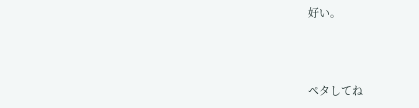好い。



ペタしてね